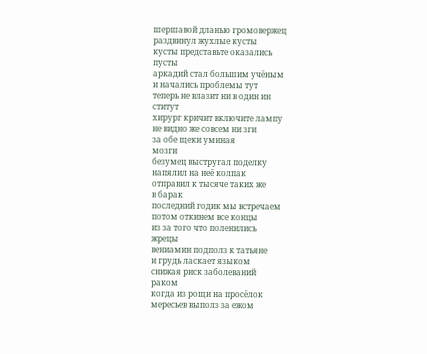шершавой дланью громовержец
раздвинул жухлые кусты
кусты представьте оказались
пусты
аркадий стал большим учёным
и начались проблемы тут
теперь не влазит ни в один ин
ститут
хирург кричит включите лампу
не видно же совсем ни зги
за обе щеки уминая
мозги
безумец выстругал поделку
напялил на неё колпак
отправил к тысяче таких же
в барак
последний годик мы встречаем
потом откинем все концы
из за того что поленились
жрецы
вениамин подполз к татьяне
и грудь ласкает языком
снижая риск заболеваний
раком
когда из рощи на просёлок
мересьев выполз за ежом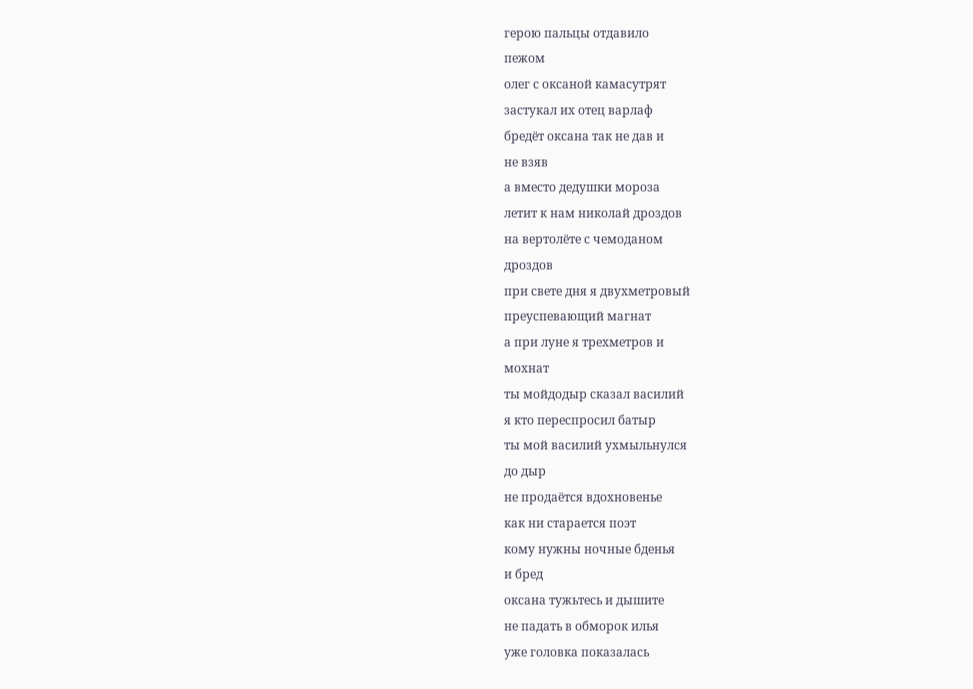герою пальцы отдавило
пежом
олег с оксаной камасутрят
застукал их отец варлаф
бредёт оксана так не дав и
не взяв
а вместо дедушки мороза
летит к нам николай дроздов
на вертолёте с чемоданом
дроздов
при свете дня я двухметровый
преуспевающий магнат
а при луне я трехметров и
мохнат
ты мойдодыр сказал василий
я кто переспросил батыр
ты мой василий ухмыльнулся
до дыр
не продаётся вдохновенье
как ни старается поэт
кому нужны ночные бденья
и бред
оксана тужьтесь и дышите
не падать в обморок илья
уже головка показалась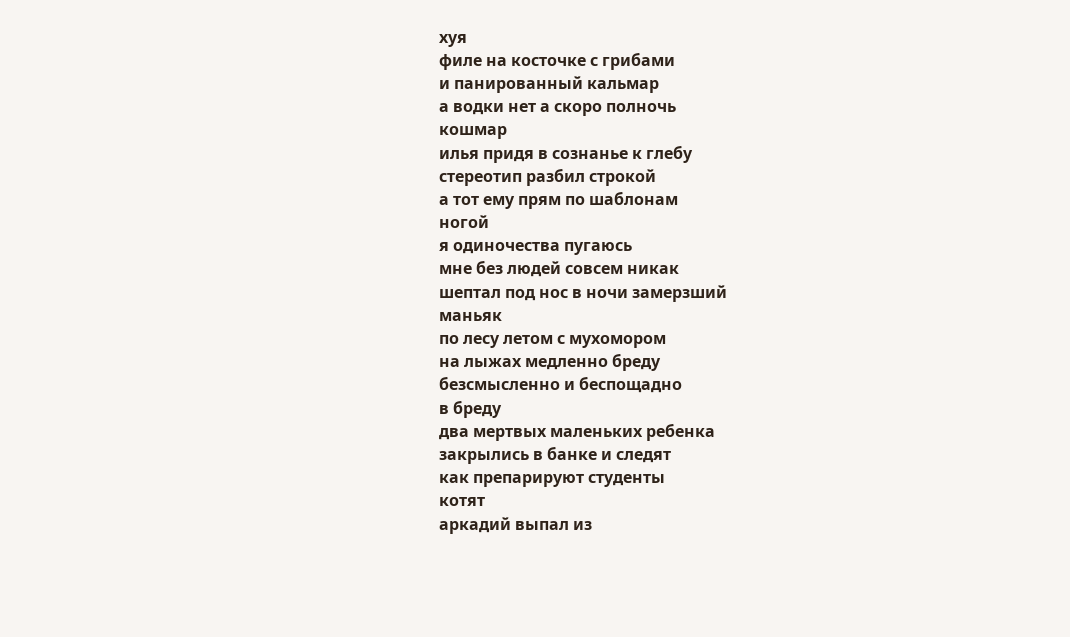хуя
филе на косточке с грибами
и панированный кальмар
а водки нет а скоро полночь
кошмар
илья придя в сознанье к глебу
стереотип разбил строкой
а тот ему прям по шаблонам
ногой
я одиночества пугаюсь
мне без людей совсем никак
шептал под нос в ночи замерзший
маньяк
по лесу летом с мухомором
на лыжах медленно бреду
безсмысленно и беспощадно
в бреду
два мертвых маленьких ребенка
закрылись в банке и следят
как препарируют студенты
котят
аркадий выпал из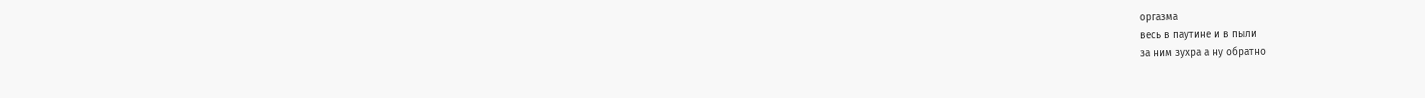оргазма
весь в паутине и в пыли
за ним зухра а ну обратно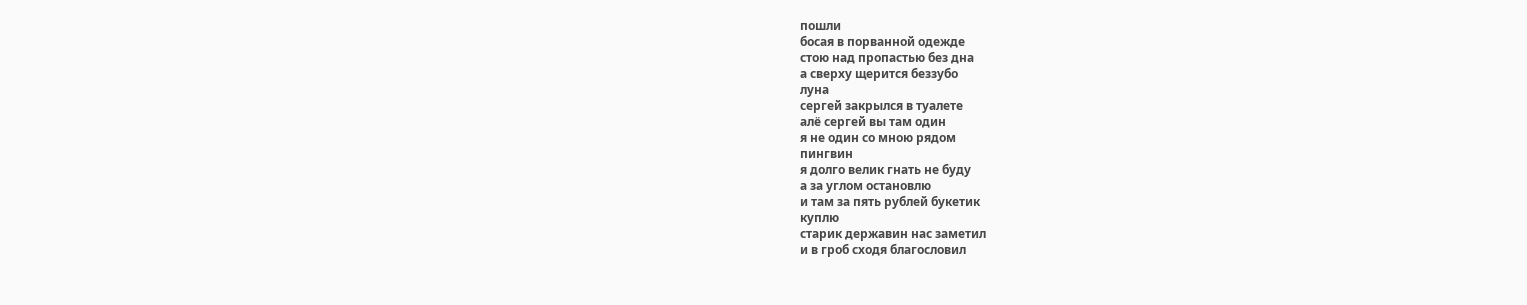пошли
босая в порванной одежде
стою над пропастью без дна
а сверху щерится беззубо
луна
сергей закрылся в туалете
алё сергей вы там один
я не один со мною рядом
пингвин
я долго велик гнать не буду
а за углом остановлю
и там за пять рублей букетик
куплю
старик державин нас заметил
и в гроб сходя благословил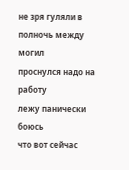не зря гуляли в полночь между
могил
проснулся надо на работу
лежу панически боюсь
что вот сейчас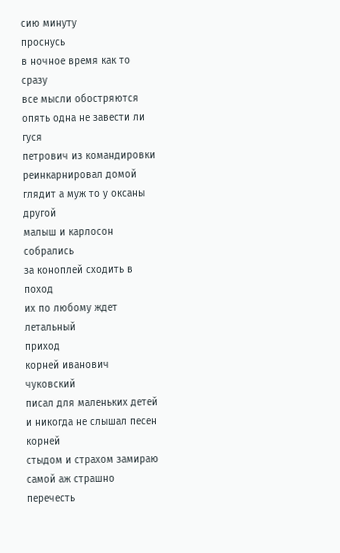сию минуту
проснусь
в ночное время как то сразу
все мысли обостряются
опять одна не завести ли
гуся
петрович из командировки
реинкарнировал домой
глядит а муж то у оксаны
другой
малыш и карлосон собрались
за коноплей сходить в поход
их по любому ждет летальный
приход
корней иванович чуковский
писал для маленьких детей
и никогда не слышал песен
корней
стыдом и страхом замираю
самой аж страшно перечесть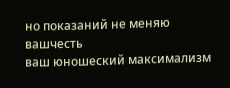но показаний не меняю
вашчесть
ваш юношеский максимализм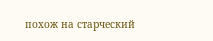похож на старческий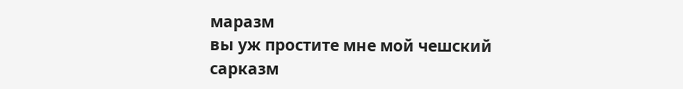маразм
вы уж простите мне мой чешский
сарказм